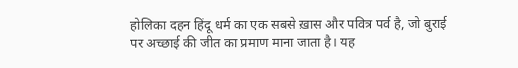होलिका दहन हिंदू धर्म का एक सबसे ख़ास और पवित्र पर्व है, जो बुराई पर अच्छाई की जीत का प्रमाण माना जाता है। यह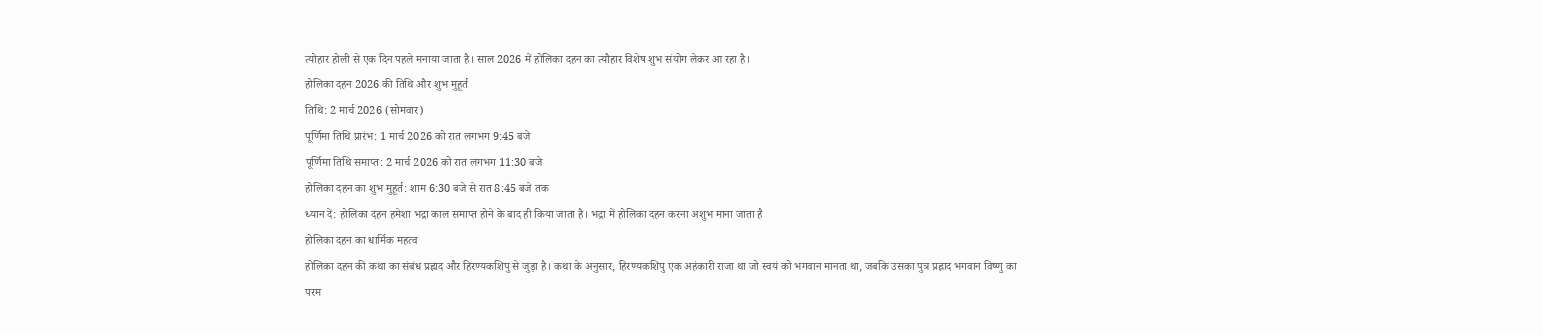त्योहार होली से एक दिन पहले मनाया जाता है। साल 2026 में होलिका दहन का त्यौहार विशेष शुभ संयोग लेकर आ रहा है।
होलिका दहन 2026 की तिथि और शुभ मुहूर्त
तिथि: 2 मार्च 2026 (सोमवार)
पूर्णिमा तिथि प्रारंभ: 1 मार्च 2026 को रात लगभग 9:45 बजे
पूर्णिमा तिथि समाप्त: 2 मार्च 2026 को रात लगभग 11:30 बजे
होलिका दहन का शुभ मुहूर्त: शाम 6:30 बजे से रात 8:45 बजे तक
ध्यान दें: होलिका दहन हमेशा भद्रा काल समाप्त होने के बाद ही किया जाता है। भद्रा में होलिका दहन करना अशुभ माना जाता है
होलिका दहन का धार्मिक महत्व
होलिका दहन की कथा का संबंध प्रह्लाद और हिरण्यकशिपु से जुड़ा है। कथा के अनुसार, हिरण्यकशिपु एक अहंकारी राजा था जो स्वयं को भगवान मानता था, जबकि उसका पुत्र प्रह्लाद भगवान विष्णु का परम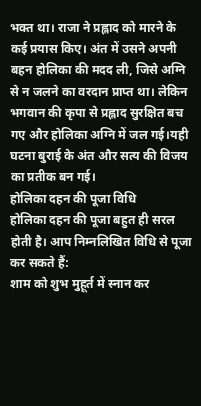भक्त था। राजा ने प्रह्लाद को मारने के कई प्रयास किए। अंत में उसने अपनी बहन होलिका की मदद ली, जिसे अग्नि से न जलने का वरदान प्राप्त था। लेकिन भगवान की कृपा से प्रह्लाद सुरक्षित बच गए और होलिका अग्नि में जल गई।यही घटना बुराई के अंत और सत्य की विजय का प्रतीक बन गई।
होलिका दहन की पूजा विधि
होलिका दहन की पूजा बहुत ही सरल होती है। आप निम्नलिखित विधि से पूजा कर सकते हैं:
शाम को शुभ मुहूर्त में स्नान कर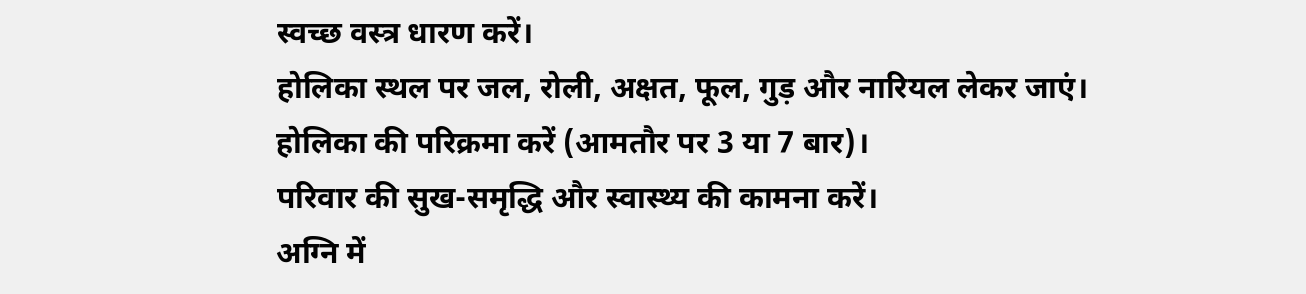स्वच्छ वस्त्र धारण करें।
होलिका स्थल पर जल, रोली, अक्षत, फूल, गुड़ और नारियल लेकर जाएं।
होलिका की परिक्रमा करें (आमतौर पर 3 या 7 बार)।
परिवार की सुख-समृद्धि और स्वास्थ्य की कामना करें।
अग्नि में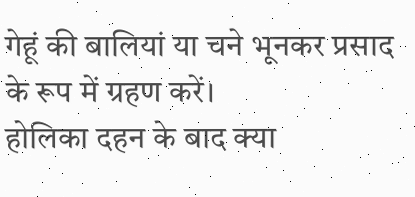गेहूं की बालियां या चने भूनकर प्रसाद के रूप में ग्रहण करें।
होलिका दहन के बाद क्या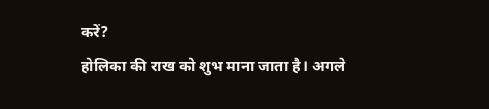करें?
होलिका की राख को शुभ माना जाता है। अगले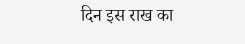दिन इस राख का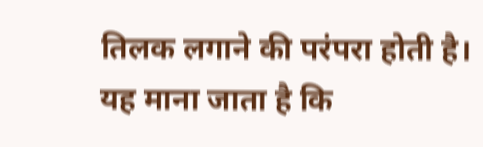तिलक लगाने की परंपरा होती है। यह माना जाता है कि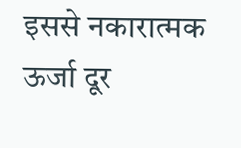इससे नकारात्मक ऊर्जा दूर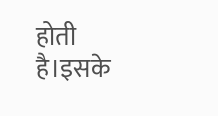होती है।इसके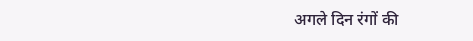अगले दिन रंगों की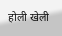होली खेली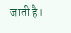जाती है।